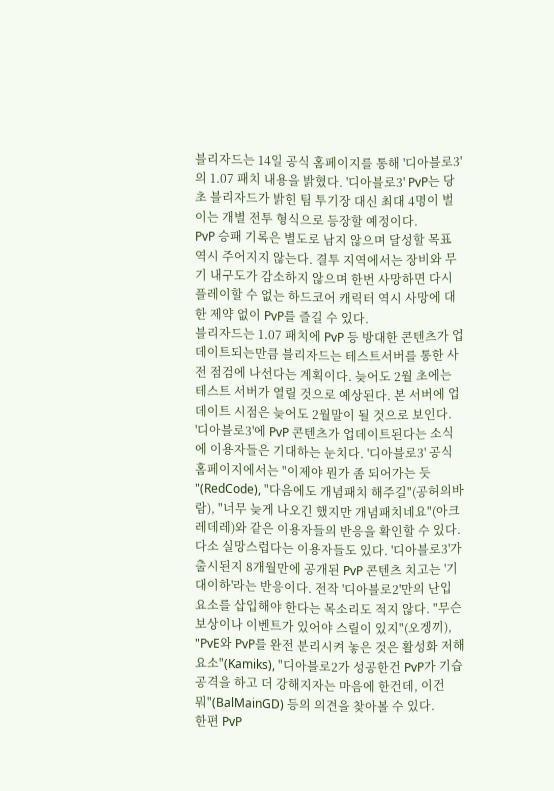블리자드는 14일 공식 홈페이지를 통해 '디아블로3'의 1.07 패치 내용을 밝혔다. '디아블로3' PvP는 당초 블리자드가 밝힌 팀 투기장 대신 최대 4명이 벌이는 개별 전투 형식으로 등장할 예정이다.
PvP 승패 기록은 별도로 남지 않으며 달성할 목표 역시 주어지지 않는다. 결투 지역에서는 장비와 무기 내구도가 감소하지 않으며 한번 사망하면 다시 플레이할 수 없는 하드코어 캐릭터 역시 사망에 대한 제약 없이 PvP를 즐길 수 있다.
블리자드는 1.07 패치에 PvP 등 방대한 콘텐츠가 업데이트되는만큼 블리자드는 테스트서버를 통한 사전 점검에 나선다는 계획이다. 늦어도 2월 초에는 테스트 서버가 열릴 것으로 예상된다. 본 서버에 업데이트 시점은 늦어도 2월말이 될 것으로 보인다.
'디아블로3'에 PvP 콘텐츠가 업데이트된다는 소식에 이용자들은 기대하는 눈치다. '디아블로3' 공식 홈페이지에서는 "이제야 뭔가 좀 되어가는 듯 "(RedCode), "다음에도 개념패치 해주길"(공허의바람), "너무 늦게 나오긴 했지만 개념패치네요"(아크레데레)와 같은 이용자들의 반응을 확인할 수 있다.
다소 실망스럽다는 이용자들도 있다. '디아블로3'가 출시된지 8개월만에 공개된 PvP 콘텐츠 치고는 '기대이하'라는 반응이다. 전작 '디아블로2'만의 난입 요소를 삽입해야 한다는 목소리도 적지 않다. "무슨 보상이나 이벤트가 있어야 스릴이 있지"(오겡끼), "PvE와 PvP를 완전 분리시켜 놓은 것은 활성화 저해요소"(Kamiks), "디아블로2가 성공한건 PvP가 기습공격을 하고 더 강해지자는 마음에 한건데, 이건 뭐"(BalMainGD) 등의 의견을 찾아볼 수 있다.
한편 PvP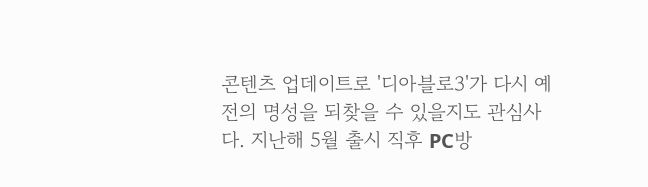콘텐츠 업데이트로 '디아블로3'가 다시 예전의 명성을 되찾을 수 있을지도 관심사다. 지난해 5월 출시 직후 PC방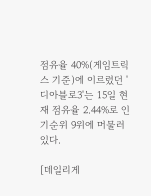점유율 40%(게임트릭스 기준)에 이르렀던 '디아블로3'는 15일 현재 점유율 2.44%로 인기순위 9위에 머물러 있다.

[데일리게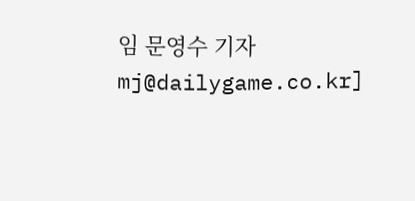임 문영수 기자 mj@dailygame.co.kr]